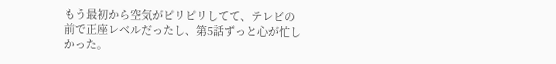もう最初から空気がピリピリしてて、テレビの前で正座レベルだったし、第5話ずっと心が忙しかった。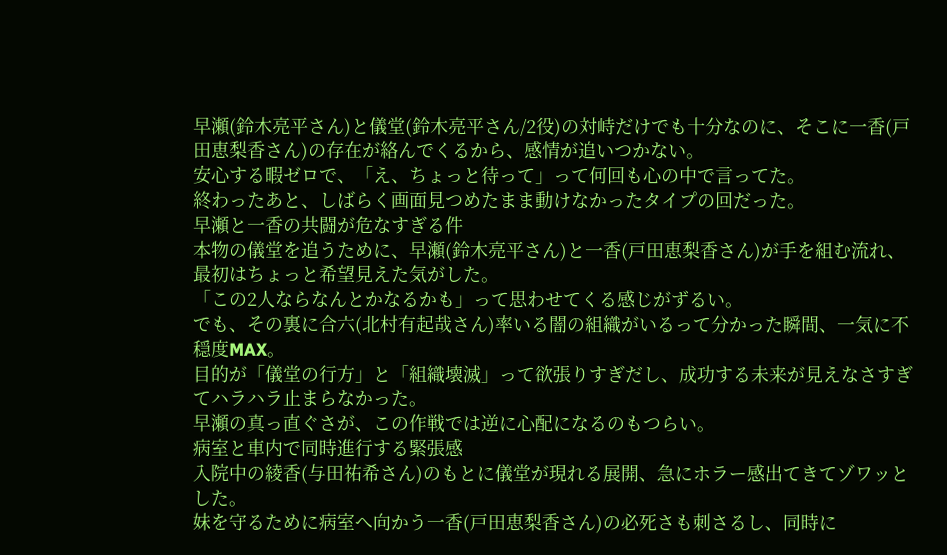早瀬(鈴木亮平さん)と儀堂(鈴木亮平さん/2役)の対峙だけでも十分なのに、そこに一香(戸田恵梨香さん)の存在が絡んでくるから、感情が追いつかない。
安心する暇ゼロで、「え、ちょっと待って」って何回も心の中で言ってた。
終わったあと、しばらく画面見つめたまま動けなかったタイプの回だった。
早瀬と一香の共闘が危なすぎる件
本物の儀堂を追うために、早瀬(鈴木亮平さん)と一香(戸田恵梨香さん)が手を組む流れ、最初はちょっと希望見えた気がした。
「この2人ならなんとかなるかも」って思わせてくる感じがずるい。
でも、その裏に合六(北村有起哉さん)率いる闇の組織がいるって分かった瞬間、一気に不穏度MAX。
目的が「儀堂の行方」と「組織壊滅」って欲張りすぎだし、成功する未来が見えなさすぎてハラハラ止まらなかった。
早瀬の真っ直ぐさが、この作戦では逆に心配になるのもつらい。
病室と車内で同時進行する緊張感
入院中の綾香(与田祐希さん)のもとに儀堂が現れる展開、急にホラー感出てきてゾワッとした。
妹を守るために病室へ向かう一香(戸田恵梨香さん)の必死さも刺さるし、同時に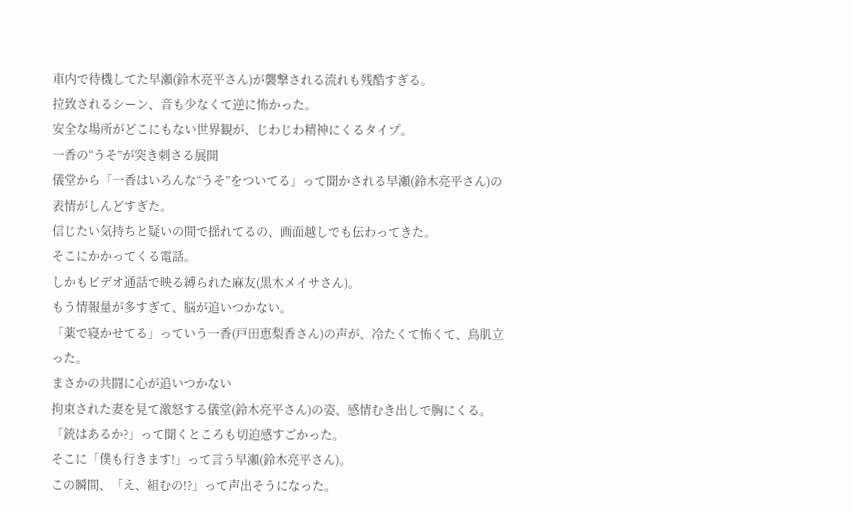車内で待機してた早瀬(鈴木亮平さん)が襲撃される流れも残酷すぎる。
拉致されるシーン、音も少なくて逆に怖かった。
安全な場所がどこにもない世界観が、じわじわ精神にくるタイプ。
一香の“うそ”が突き刺さる展開
儀堂から「一香はいろんな“うそ”をついてる」って聞かされる早瀬(鈴木亮平さん)の表情がしんどすぎた。
信じたい気持ちと疑いの間で揺れてるの、画面越しでも伝わってきた。
そこにかかってくる電話。
しかもビデオ通話で映る縛られた麻友(黒木メイサさん)。
もう情報量が多すぎて、脳が追いつかない。
「薬で寝かせてる」っていう一香(戸田恵梨香さん)の声が、冷たくて怖くて、鳥肌立った。
まさかの共闘に心が追いつかない
拘束された妻を見て激怒する儀堂(鈴木亮平さん)の姿、感情むき出しで胸にくる。
「銃はあるか?」って聞くところも切迫感すごかった。
そこに「僕も行きます!」って言う早瀬(鈴木亮平さん)。
この瞬間、「え、組むの!?」って声出そうになった。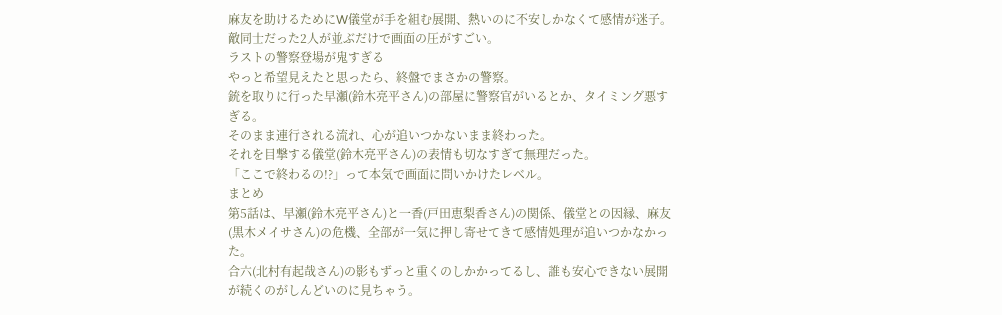麻友を助けるためにW儀堂が手を組む展開、熱いのに不安しかなくて感情が迷子。
敵同士だった2人が並ぶだけで画面の圧がすごい。
ラストの警察登場が鬼すぎる
やっと希望見えたと思ったら、終盤でまさかの警察。
銃を取りに行った早瀬(鈴木亮平さん)の部屋に警察官がいるとか、タイミング悪すぎる。
そのまま連行される流れ、心が追いつかないまま終わった。
それを目撃する儀堂(鈴木亮平さん)の表情も切なすぎて無理だった。
「ここで終わるの!?」って本気で画面に問いかけたレベル。
まとめ
第5話は、早瀬(鈴木亮平さん)と一香(戸田恵梨香さん)の関係、儀堂との因縁、麻友(黒木メイサさん)の危機、全部が一気に押し寄せてきて感情処理が追いつかなかった。
合六(北村有起哉さん)の影もずっと重くのしかかってるし、誰も安心できない展開が続くのがしんどいのに見ちゃう。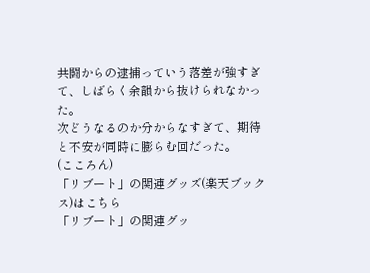共闘からの逮捕っていう落差が強すぎて、しばらく余韻から抜けられなかった。
次どうなるのか分からなすぎて、期待と不安が同時に膨らむ回だった。
(こころん)
「リブート」の関連グッズ(楽天ブックス)はこちら
「リブート」の関連グッ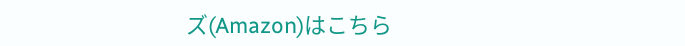ズ(Amazon)はこちら